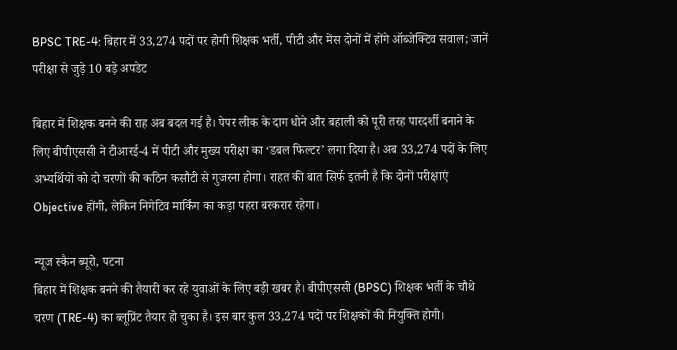BPSC TRE-4: बिहार में 33,274 पदों पर होगी शिक्षक भर्ती, पीटी और मेंस दोनों में होंगे ऑब्जेक्टिव सवाल; जानें परीक्षा से जुड़े 10 बड़े अपडेट

बिहार में शिक्षक बनने की राह अब बदल गई है। पेपर लीक के दाग धोने और बहाली को पूरी तरह पारदर्शी बनाने के लिए बीपीएससी ने टीआरई-4 में पीटी और मुख्य परीक्षा का ‘डबल फिल्टर’ लगा दिया है। अब 33,274 पदों के लिए अभ्यर्थियों को दो चरणों की कठिन कसौटी से गुजरना होगा। राहत की बात सिर्फ इतनी है कि दोनों परीक्षाएं Objective होंगी, लेकिन निगेटिव मार्किंग का कड़ा पहरा बरकरार रहेगा।

न्यूज स्कैन ब्यूरो, पटना
बिहार में शिक्षक बनने की तैयारी कर रहे युवाओं के लिए बड़ी खबर है। बीपीएससी (BPSC) शिक्षक भर्ती के चौथे चरण (TRE-4) का ब्लूप्रिंट तैयार हो चुका है। इस बार कुल 33,274 पदों पर शिक्षकों की नियुक्ति होगी।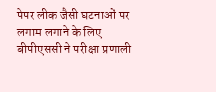पेपर लीक जैसी घटनाओं पर लगाम लगाने के लिए बीपीएससी ने परीक्षा प्रणाली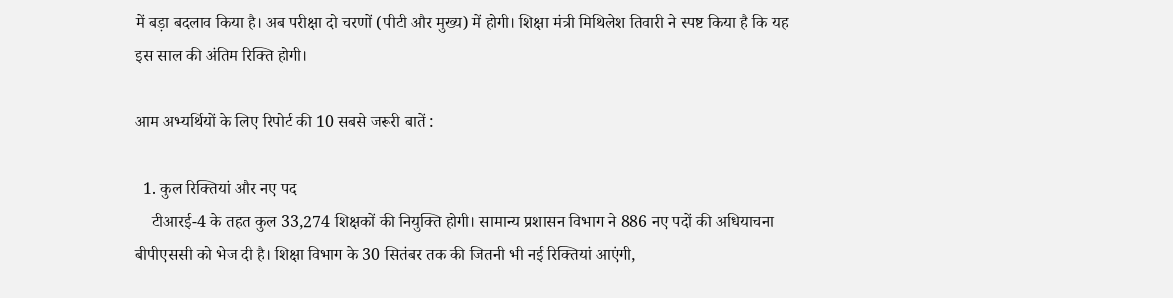में बड़ा बदलाव किया है। अब परीक्षा दो चरणों (पीटी और मुख्य) में होगी। शिक्षा मंत्री मिथिलेश तिवारी ने स्पष्ट किया है कि यह इस साल की अंतिम रिक्ति होगी।

आम अभ्यर्थियों के लिए रिपोर्ट की 10 सबसे जरूरी बातें :

  1. कुल रिक्तियां और नए पद
    टीआरई-4 के तहत कुल 33,274 शिक्षकों की नियुक्ति होगी। सामान्य प्रशासन विभाग ने 886 नए पदों की अधियाचना बीपीएससी को भेज दी है। शिक्षा विभाग के 30 सितंबर तक की जितनी भी नई रिक्तियां आएंगी,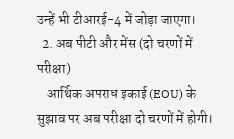उन्हें भी टीआरई-4 में जोड़ा जाएगा।
  2. अब पीटी और मेंस (दो चरणों में परीक्षा)
    आर्थिक अपराध इकाई (EOU) के सुझाव पर अब परीक्षा दो चरणों में होगी।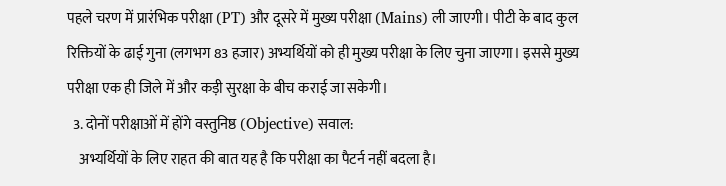पहले चरण में प्रारंभिक परीक्षा (PT) और दूसरे में मुख्य परीक्षा (Mains) ली जाएगी। पीटी के बाद कुल रिक्तियों के ढाई गुना (लगभग 83 हजार) अभ्यर्थियों को ही मुख्य परीक्षा के लिए चुना जाएगा। इससे मुख्य परीक्षा एक ही जिले में और कड़ी सुरक्षा के बीच कराई जा सकेगी।
  3. दोनों परीक्षाओं में होंगे वस्तुनिष्ठ (Objective) सवाल:
    अभ्यर्थियों के लिए राहत की बात यह है कि परीक्षा का पैटर्न नहीं बदला है।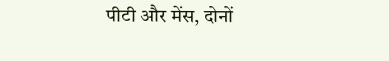पीटी और मेंस, दोनों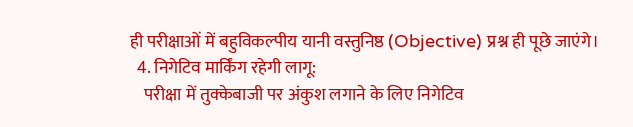ही परीक्षाओं में बहुविकल्पीय यानी वस्तुनिष्ठ (Objective) प्रश्न ही पूछे जाएंगे।
  4. निगेटिव मार्किंग रहेगी लागू:
    परीक्षा में तुक्केबाजी पर अंकुश लगाने के लिए निगेटिव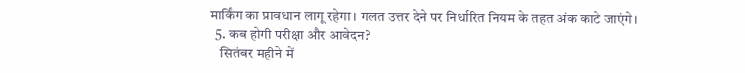मार्किंग का प्रावधान लागू रहेगा। गलत उत्तर देने पर निर्धारित नियम के तहत अंक काटे जाएंगे।
  5. कब होगी परीक्षा और आवेदन?
    सितंबर महीने में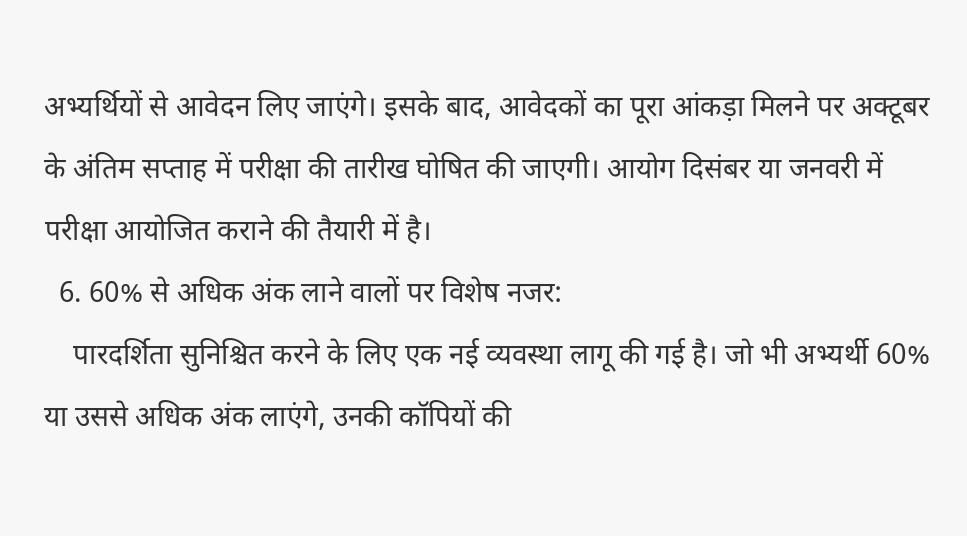अभ्यर्थियों से आवेदन लिए जाएंगे। इसके बाद, आवेदकों का पूरा आंकड़ा मिलने पर अक्टूबर के अंतिम सप्ताह में परीक्षा की तारीख घोषित की जाएगी। आयोग दिसंबर या जनवरी में परीक्षा आयोजित कराने की तैयारी में है।
  6. 60% से अधिक अंक लाने वालों पर विशेष नजर:
    पारदर्शिता सुनिश्चित करने के लिए एक नई व्यवस्था लागू की गई है। जो भी अभ्यर्थी 60% या उससे अधिक अंक लाएंगे, उनकी कॉपियों की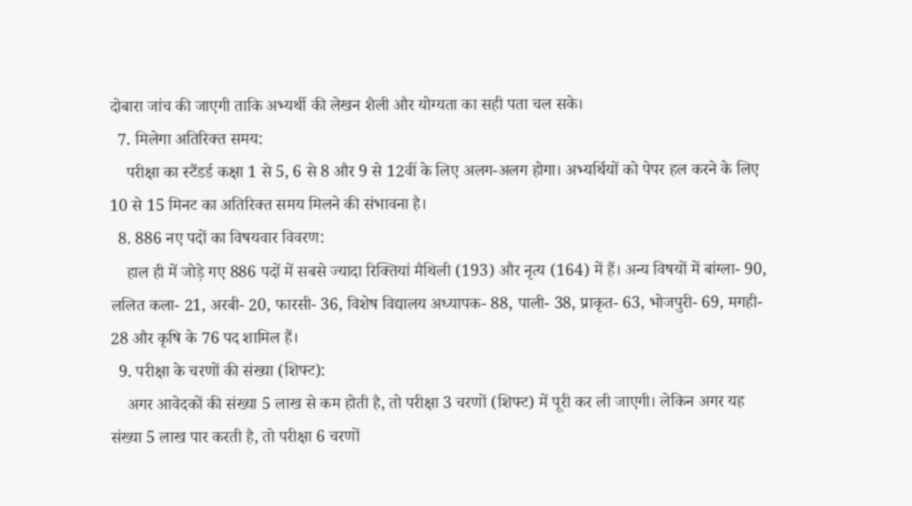दोबारा जांच की जाएगी ताकि अभ्यर्थी की लेखन शैली और योग्यता का सही पता चल सके।
  7. मिलेगा अतिरिक्त समय:
    परीक्षा का स्टैंडर्ड कक्षा 1 से 5, 6 से 8 और 9 से 12वीं के लिए अलग-अलग होगा। अभ्यर्थियों को पेपर हल करने के लिए 10 से 15 मिनट का अतिरिक्त समय मिलने की संभावना है।
  8. 886 नए पदों का विषयवार विवरण:
    हाल ही में जोड़े गए 886 पदों में सबसे ज्यादा रिक्तियां मैथिली (193) और नृत्य (164) में हैं। अन्य विषयों में बांग्ला- 90, ललित कला- 21, अरबी- 20, फारसी- 36, विशेष विद्यालय अध्यापक- 88, पाली- 38, प्राकृत- 63, भोजपुरी- 69, मगही- 28 और कृषि के 76 पद शामिल हैं।
  9. परीक्षा के चरणों की संख्या (शिफ्ट):
    अगर आवेदकों की संख्या 5 लाख से कम होती है, तो परीक्षा 3 चरणों (शिफ्ट) में पूरी कर ली जाएगी। लेकिन अगर यह संख्या 5 लाख पार करती है, तो परीक्षा 6 चरणों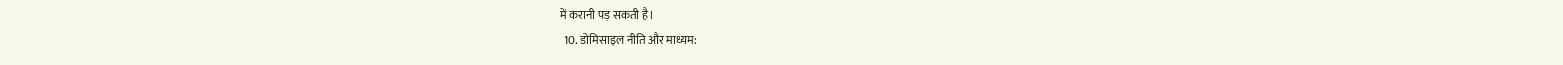में करानी पड़ सकती है।
  10. डोमिसाइल नीति और माध्यम: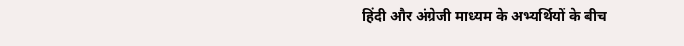हिंदी और अंग्रेजी माध्यम के अभ्यर्थियों के बीच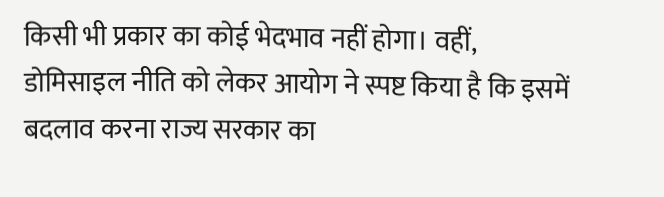किसी भी प्रकार का कोई भेदभाव नहीं होगा। वहीं, डोमिसाइल नीति को लेकर आयोग ने स्पष्ट किया है कि इसमें बदलाव करना राज्य सरकार का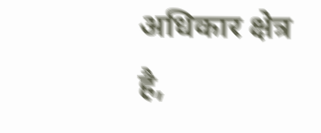अधिकार क्षेत्र है,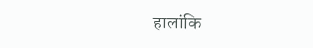हालांकि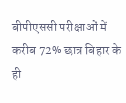बीपीएससी परीक्षाओं में करीब 72% छात्र बिहार के ही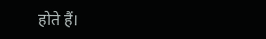होते हैं।